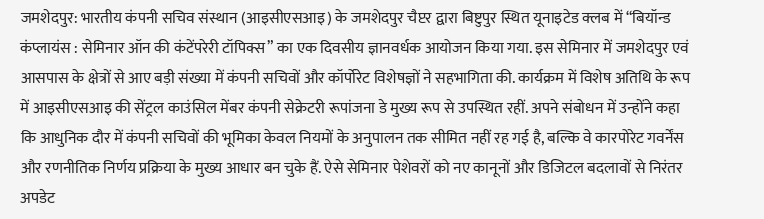जमशेदपुर: भारतीय कंपनी सचिव संस्थान (आइसीएसआइ) के जमशेदपुर चैप्टर द्वारा बिष्टुपुर स्थित यूनाइटेड क्लब में “बियॉन्ड कंप्लायंस : सेमिनार ऑन की कंटेंपरेरी टॉपिक्स” का एक दिवसीय ज्ञानवर्धक आयोजन किया गया. इस सेमिनार में जमशेदपुर एवं आसपास के क्षेत्रों से आए बड़ी संख्या में कंपनी सचिवों और कॉर्पोरेट विशेषज्ञों ने सहभागिता की. कार्यक्रम में विशेष अतिथि के रूप में आइसीएसआइ की सेंट्रल काउंसिल मेंबर कंपनी सेक्रेटरी रूपांजना डे मुख्य रूप से उपस्थित रहीं. अपने संबोधन में उन्होंने कहा कि आधुनिक दौर में कंपनी सचिवों की भूमिका केवल नियमों के अनुपालन तक सीमित नहीं रह गई है, बल्कि वे कारपोरेट गवर्नेंस और रणनीतिक निर्णय प्रक्रिया के मुख्य आधार बन चुके हैं. ऐसे सेमिनार पेशेवरों को नए कानूनों और डिजिटल बदलावों से निरंतर अपडेट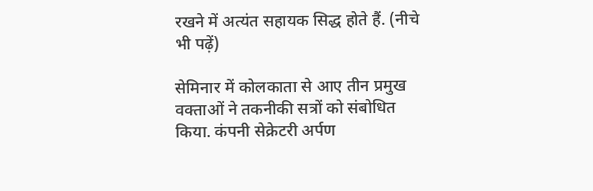रखने में अत्यंत सहायक सिद्ध होते हैं. (नीचे भी पढ़ें)

सेमिनार में कोलकाता से आए तीन प्रमुख वक्ताओं ने तकनीकी सत्रों को संबोधित किया. कंपनी सेक्रेटरी अर्पण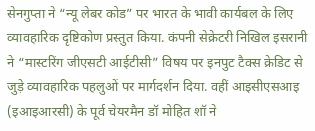सेनगुप्ता ने “न्यू लेबर कोड” पर भारत के भावी कार्यबल के लिए व्यावहारिक दृष्टिकोण प्रस्तुत किया. कंपनी सेक्रेटरी निखिल इसरानी ने “मास्टरिंग जीएसटी आईटीसी” विषय पर इनपुट टैक्स क्रेडिट से जुड़े व्यावहारिक पहलुओं पर मार्गदर्शन दिया. वहीं आइसीएसआइ (इआइआरसी) के पूर्व चेयरमैन डॉ मोहित शॉ ने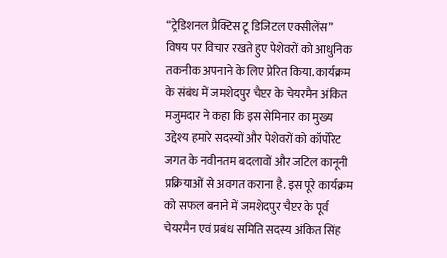“ट्रेडिशनल प्रैक्टिस टू डिजिटल एक्सीलेंस” विषय पर विचार रखते हुए पेशेवरों को आधुनिक तकनीक अपनाने के लिए प्रेरित किया. कार्यक्रम के संबंध में जमशेदपुर चैप्टर के चेयरमैन अंकित मजुमदार ने कहा कि इस सेमिनार का मुख्य उद्देश्य हमारे सदस्यों और पेशेवरों को कॉर्पोरेट जगत के नवीनतम बदलावों और जटिल कानूनी प्रक्रियाओं से अवगत कराना है. इस पूरे कार्यक्रम को सफल बनाने में जमशेदपुर चैप्टर के पूर्व चेयरमैन एवं प्रबंध समिति सदस्य अंकित सिंह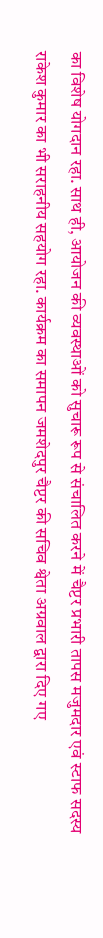का विशेष योगदान रहा. साथ ही, आयोजन की व्यवस्थाओं को सुचारू रूप से संचालित करने में चैप्टर प्रभारी तापस मजुमदार एवं स्टाफ सदस्य राकेश कुमार का भी सराहनीय सहयोग रहा. कार्यक्रम का समापन जमशेदपुर चैप्टर की सचिव श्वेता अग्रवाल द्वारा दिए गए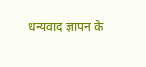धन्यवाद ज्ञापन के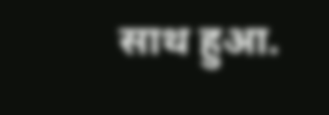साथ हुआ.